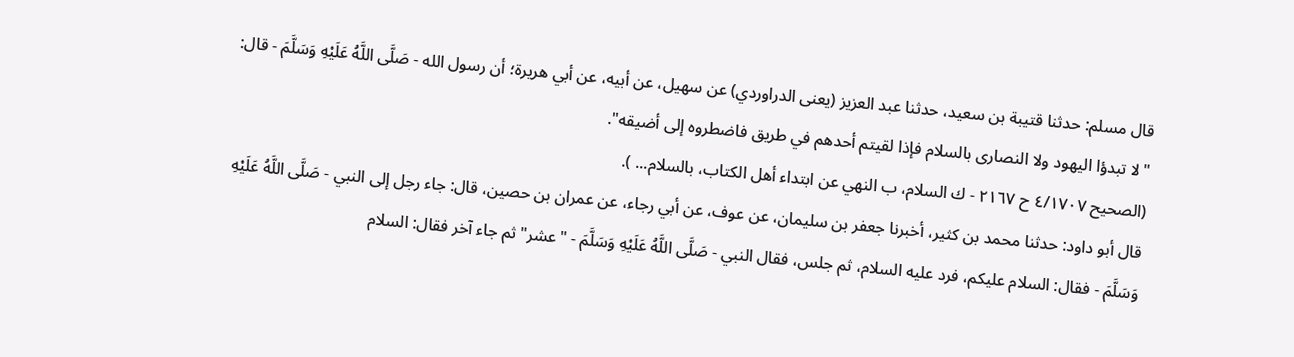قال مسلم: حدثنا قتيبة بن سعيد، حدثنا عبد العزيز (يعنى الدراوردي) عن سهيل، عن أبيه، عن أبي هريرة؛ أن رسول الله - صَلَّى اللَّهُ عَلَيْهِ وَسَلَّمَ - قال: "لا تبدؤا اليهود ولا النصارى بالسلام فإذا لقيتم أحدهم في طريق فاضطروه إلى أضيقه".
(الصحيح ٤/١٧٠٧ ح ٢١٦٧ - ك السلام، ب النهي عن ابتداء أهل الكتاب، بالسلام... ).
قال أبو داود: حدثنا محمد بن كثير، أخبرنا جعفر بن سليمان، عن عوف، عن أبي رجاء، عن عمران بن حصين، قال: جاء رجل إلى النبي - صَلَّى اللَّهُ عَلَيْهِ وَسَلَّمَ - فقال: السلام عليكم، فرد عليه السلام، ثم جلس، فقال النبي - صَلَّى اللَّهُ عَلَيْهِ وَسَلَّمَ - "عشر" ثم جاء آخر فقال: السلام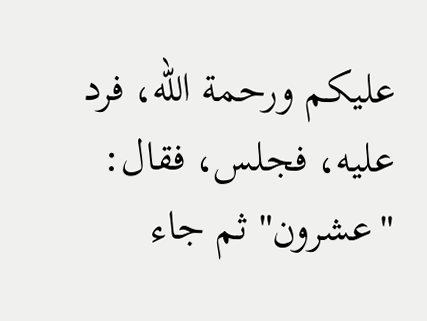عليكم ورحمة الله، فرد عليه، فجلس، فقال: "عشرون" ثم جاء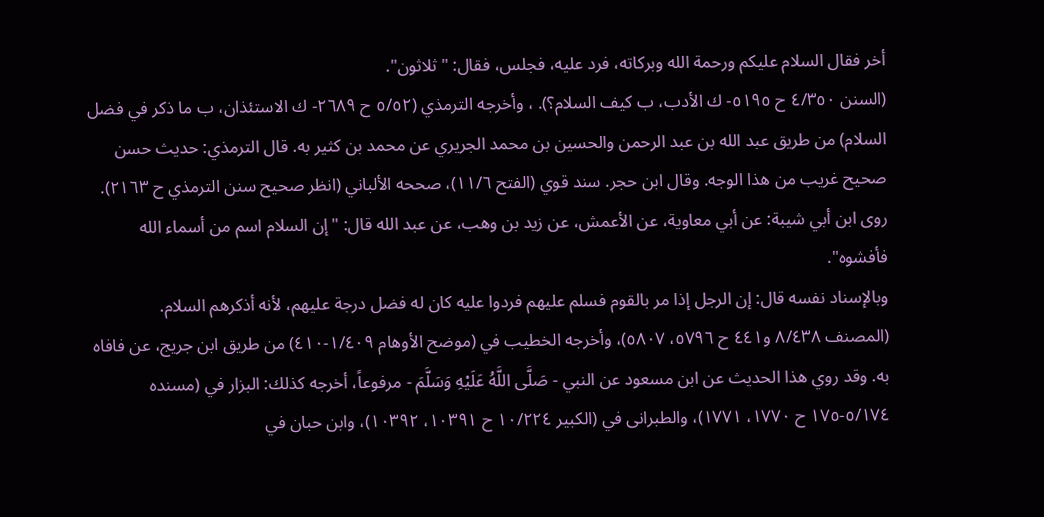أخر فقال السلام عليكم ورحمة الله وبركاته، فرد عليه، فجلس، فقال: "ثلاثون".
(السنن ٤/٣٥٠ ح ٥١٩٥- ك الأدب، ب كيف السلام؟). ، وأخرجه الترمذي (٥/٥٢ ح ٢٦٨٩- ك الاستئذان، ب ما ذكر في فضل السلام) من طريق عبد الله بن عبد الرحمن والحسين بن محمد الجريري عن محمد بن كثير به. قال الترمذي: حديث حسن صحيح غريب من هذا الوجه. وقال ابن حجر. سند قوي (الفتح ١١/٦)، صححه الألباني (انظر صحيح سنن الترمذي ح ٢١٦٣).
روى ابن أبي شيبة: عن أبي معاوية، عن الأعمش، عن زيد بن وهب، عن عبد الله قال: "إن السلام اسم من أسماء الله فأفشوه".
وبالإسناد نفسه قال: إن الرجل إذا مر بالقوم فسلم عليهم فردوا عليه كان له فضل درجة عليهم، لأنه أذكرهم السلام.
(المصنف ٨/٤٣٨ و٤٤١ ح ٥٧٩٦، ٥٨٠٧)، وأخرجه الخطيب في (موضح الأوهام ١/٤٠٩-٤١٠) من طريق ابن جريج، عن فافاه به. وقد روي هذا الحديث عن ابن مسعود عن النبي - صَلَّى اللَّهُ عَلَيْهِ وَسَلَّمَ - مرفوعاً، أخرجه كذلك: البزار في (مسنده ٥/١٧٤-١٧٥ ح ١٧٧٠، ١٧٧١)، والطبرانى في (الكبير ١٠/٢٢٤ ح ١٠٣٩١، ١٠٣٩٢)، وابن حبان في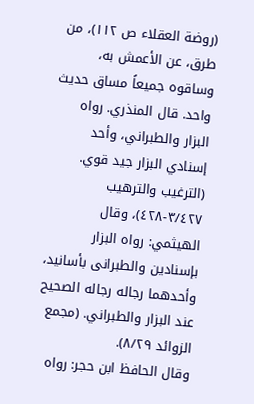(روضة العقلاء ص ١١٢)، من طرق، عن الأعمش به، وساقوه جميعاً مساق حديث واحد. قال المنذري. رواه البزار والطبراني، وأحد إسنادي البزار جيد قوي. (الترغيب والترهيب ٣/٤٢٧-٤٢٨)، وقال الهيثمي: رواه البزار بإسنادين والطبرانى بأسانيد، وأحدهما رجاله رجاله الصحيح عند البزار والطبراني. (مجمع الزوائد ٨/٢٩).
وقال الحافظ ابن حجر: رواه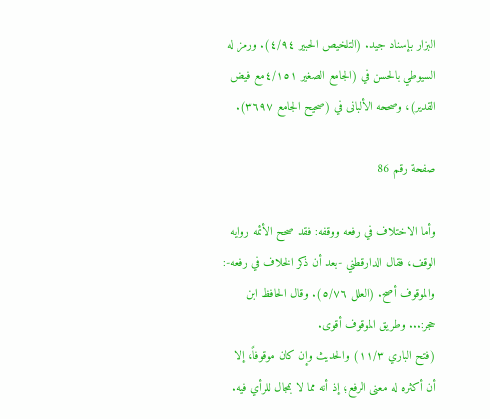البزار بإسناد جيد. (التلخيص الحبير ٤/٩٤). ورمز له السيوطي بالحسن في (الجامع الصغير ٤/١٥١مع فيض القدير)، وصححه الألبانى في (صحيح الجامع ٣٦٩٧).

صفحة رقم 86

وأما الاختلاف في رفعه ووقفه: فقد صحح الأئمه روايه الوقف، فقال الدارقطني -بعد أن ذكر الخلاف في رفعه-: والموقوف أصح. (العلل ٥/٧٦). وقال الحافظ ابن حجر:... وطريق الموقوف أقوى.
(فتح الباري ١١/٣) والحديث وإن كان موقوفاً، إلا أن أكثره له معنى الرفع؛ إذ أنه مما لا بمجال للرأي فيه.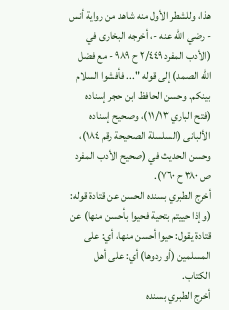هذا، وللشطر الأول منه شاهد من رواية أنس - رضي الله عنه -، أخرجه البخارى في (الأدب المفرد ٢/٤٤٩ ح ٩٨٩ - مع فضل الله الصمد) إلى قوله "... فأفشوا السلام بينكم. وحسن الحافظ ابن حجر إسناده (فتح الباري ١١/١٣)، وصحيح إسناده الألبانى (السلسلة الصحيحة رقم ١٨٤)، وحسن الحديث في (صحيح الأدب المفرد ص ٣٨٠ ح ٧٦٠).
أخرج الطبري بسنده الحسن عن قتادة قوله: (وإذا حييتم بتحية فحيوا بأحسن منها) عن قتادة يقول: حيوا أحسن منها، أي: على المسلمين (أو ردوها) أي: على أهل الكتاب.
أخرج الطبري بسنده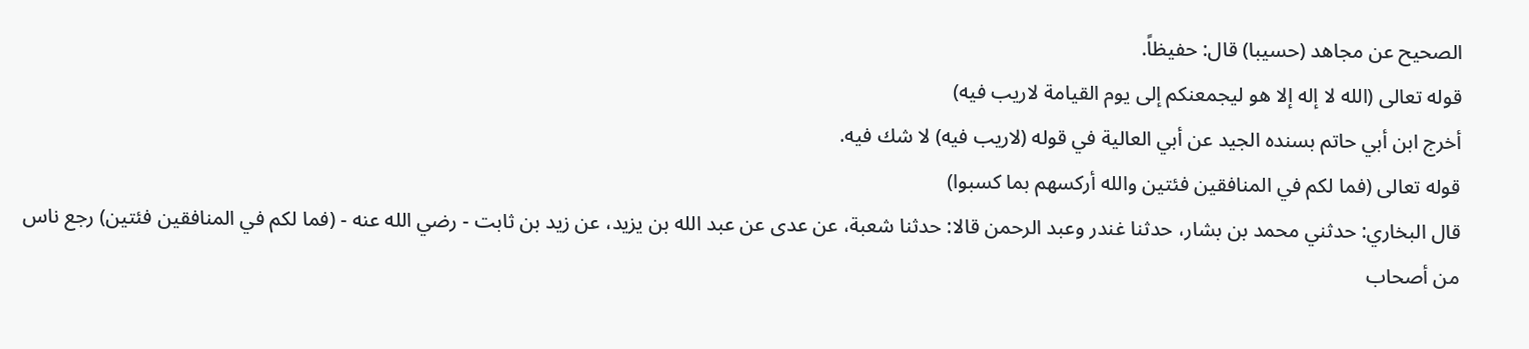الصحيح عن مجاهد (حسيبا) قال: حفيظاً.
قوله تعالى (الله لا إله إلا هو ليجمعنكم إلى يوم القيامة لاريب فيه)
أخرج ابن أبي حاتم بسنده الجيد عن أبي العالية في قوله (لاريب فيه) لا شك فيه.
قوله تعالى (فما لكم في المنافقين فئتين والله أركسهم بما كسبوا)
قال البخاري: حدثني محمد بن بشار، حدثنا غندر وعبد الرحمن قالا: حدثنا شعبة، عن عدى عن عبد الله بن يزيد، عن زيد بن ثابت - رضي الله عنه - (فما لكم في المنافقين فئتين) رجع ناس من أصحاب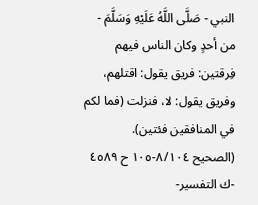النبي - صَلَّى اللَّهُ عَلَيْهِ وَسَلَّمَ - من أحدٍ وكان الناس فيهم فِرقتين: فريق يقول: اقتلهم، وفريق يقول: لا، فنزلت (فما لكم في المنافقين فئتين).
(الصحيح ٨/١٠٤-١٠٥ ح ٤٥٨٩ -ك التفسير-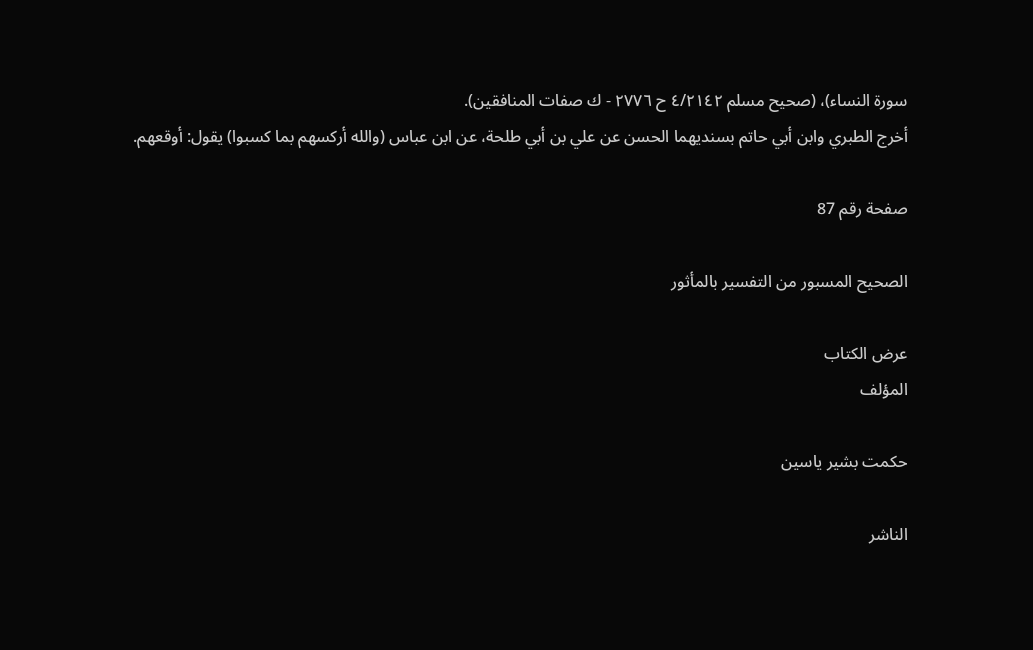سورة النساء)، (صحيح مسلم ٤/٢١٤٢ ح ٢٧٧٦ - ك صفات المنافقين).
أخرج الطبري وابن أبي حاتم بسنديهما الحسن عن علي بن أبي طلحة، عن ابن عباس (والله أركسهم بما كسبوا) يقول: أوقعهم.

صفحة رقم 87

الصحيح المسبور من التفسير بالمأثور

عرض الكتاب
المؤلف

حكمت بشير ياسين

الناشر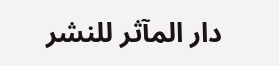دار المآثر للنشر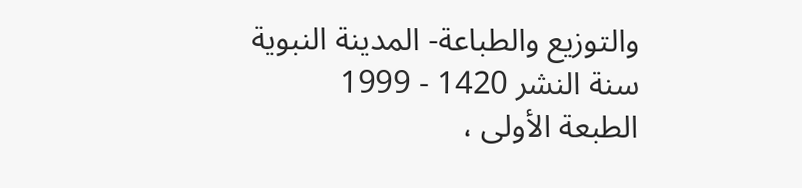والتوزيع والطباعة- المدينة النبوية
سنة النشر 1420 - 1999
الطبعة الأولى ،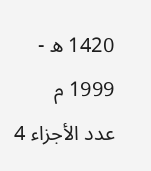1420 ه - 1999 م
عدد الأجزاء 4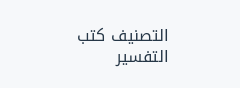التصنيف كتب التفسير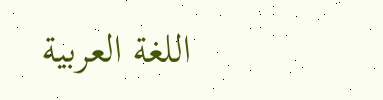اللغة العربية